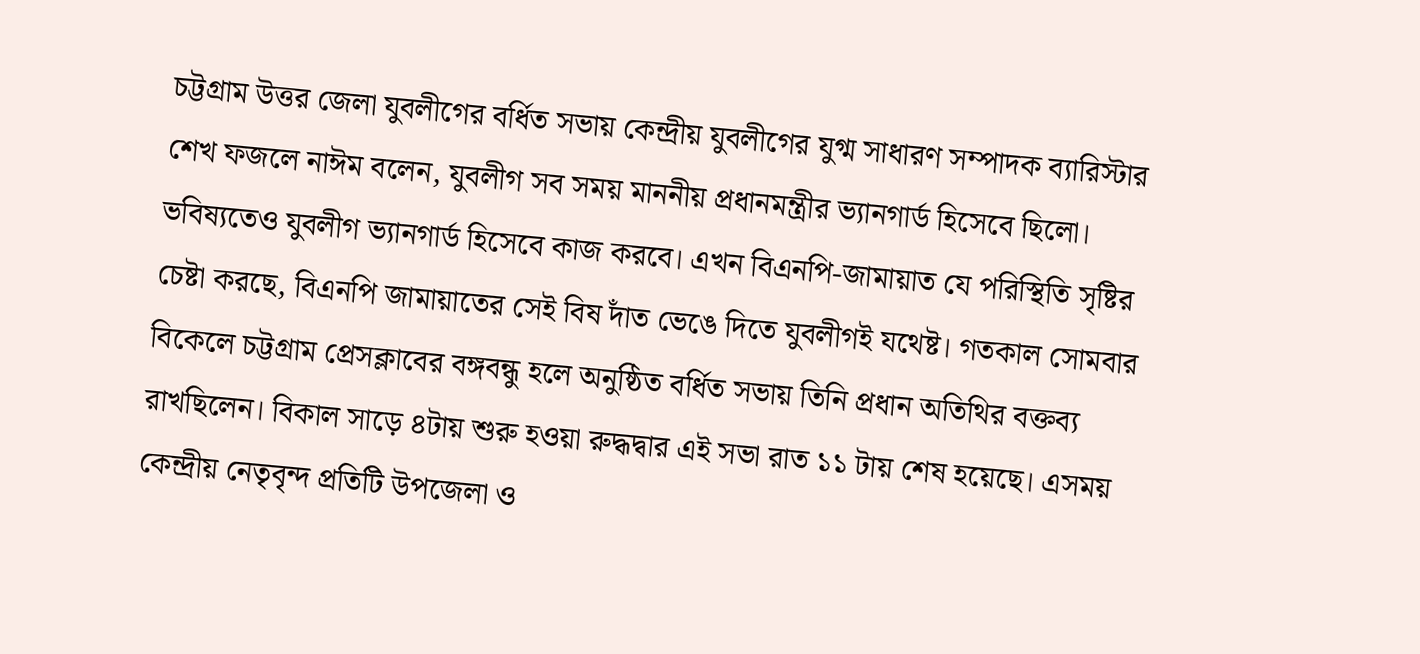চট্টগ্রাম উত্তর জেলা যুবলীগের বর্ধিত সভায় কেন্দ্রীয় যুবলীগের যুগ্ম সাধারণ সম্পাদক ব্যারিস্টার শেখ ফজলে নাঈম বলেন, যুবলীগ সব সময় মাননীয় প্রধানমন্ত্রীর ভ্যানগার্ড হিসেবে ছিলো। ভবিষ্যতেও যুবলীগ ভ্যানগার্ড হিসেবে কাজ করবে। এখন বিএনপি-জামায়াত যে পরিস্থিতি সৃষ্টির চেষ্টা করছে, বিএনপি জামায়াতের সেই বিষ দাঁত ভেঙে দিতে যুবলীগই যথেষ্ট। গতকাল সোমবার বিকেলে চট্টগ্রাম প্রেসক্লাবের বঙ্গবন্ধু হলে অনুষ্ঠিত বর্ধিত সভায় তিনি প্রধান অতিথির বক্তব্য রাখছিলেন। বিকাল সাড়ে ৪টায় শুরু হওয়া রুদ্ধদ্বার এই সভা রাত ১১ টায় শেষ হয়েছে। এসময় কেন্দ্রীয় নেতৃবৃন্দ প্রতিটি উপজেলা ও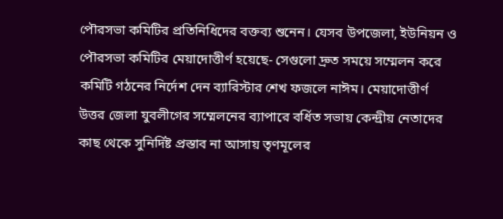পৌরসভা কমিটির প্রতিনিধিদের বক্তব্য শুনেন। যেসব উপজেলা, ইউনিয়ন ও পৌরসভা কমিটির মেয়াদোত্তীর্ণ হয়েছে- সেগুলো দ্রুত সময়ে সম্মেলন করে কমিটি গঠনের নির্দেশ দেন ব্যারিস্টার শেখ ফজলে নাঈম। মেয়াদোত্তীর্ণ উত্তর জেলা যুবলীগের সম্মেলনের ব্যাপারে বর্ধিত সভায় কেন্দ্রীয় নেতাদের কাছ থেকে সুনির্দিষ্ট প্রস্তাব না আসায় তৃণমূলের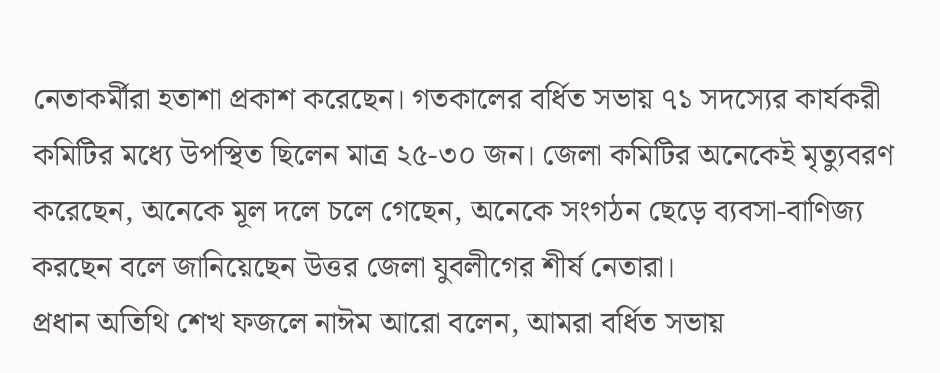নেতাকর্মীরা হতাশা প্রকাশ করেছেন। গতকালের বর্ধিত সভায় ৭১ সদস্যের কার্যকরী কমিটির মধ্যে উপস্থিত ছিলেন মাত্র ২৫-৩০ জন। জেলা কমিটির অনেকেই মৃত্যুবরণ করেছেন, অনেকে মূল দলে চলে গেছেন, অনেকে সংগঠন ছেড়ে ব্যবসা-বাণিজ্য করছেন বলে জানিয়েছেন উত্তর জেলা যুবলীগের শীর্ষ নেতারা।
প্রধান অতিথি শেখ ফজলে নাঈম আরো বলেন, আমরা বর্ধিত সভায়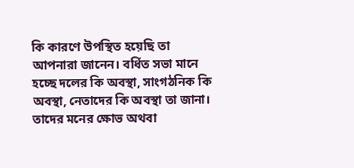কি কারণে উপস্থিত হয়েছি তা আপনারা জানেন। বর্ধিত সভা মানে হচ্ছে দলের কি অবস্থা, সাংগঠনিক কি অবস্থা, নেতাদের কি অবস্থা তা জানা। তাদের মনের ক্ষোভ অথবা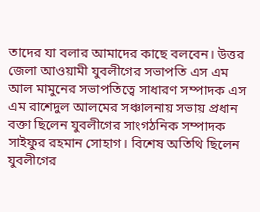তাদের যা বলার আমাদের কাছে বলবেন। উত্তর জেলা আওয়ামী যুবলীগের সভাপতি এস এম আল মামুনের সভাপতিত্বে সাধারণ সম্পাদক এস এম রাশেদুল আলমের সঞ্চালনায় সভায় প্রধান বক্তা ছিলেন যুবলীগের সাংগঠনিক সম্পাদক সাইফুর রহমান সোহাগ। বিশেষ অতিথি ছিলেন যুবলীগের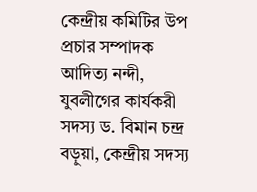কেন্দ্রীয় কমিটির উপ প্রচার সম্পাদক আদিত্য নন্দী, যুবলীগের কার্যকরী সদস্য ড. বিমান চন্দ্র বড়ুয়া, কেন্দ্রীয় সদস্য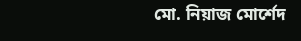মো. নিয়াজ মোর্শেদ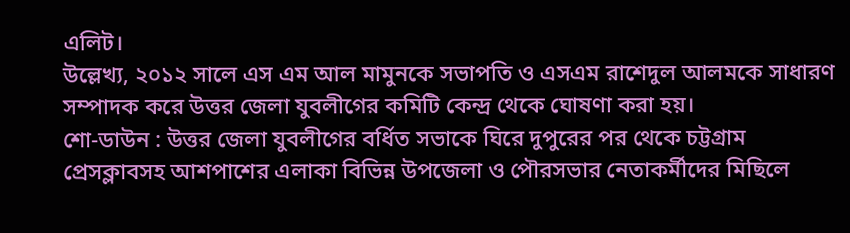এলিট।
উল্লেখ্য, ২০১২ সালে এস এম আল মামুনকে সভাপতি ও এসএম রাশেদুল আলমকে সাধারণ সম্পাদক করে উত্তর জেলা যুবলীগের কমিটি কেন্দ্র থেকে ঘোষণা করা হয়।
শো-ডাউন : উত্তর জেলা যুবলীগের বর্ধিত সভাকে ঘিরে দুপুরের পর থেকে চট্টগ্রাম প্রেসক্লাবসহ আশপাশের এলাকা বিভিন্ন উপজেলা ও পৌরসভার নেতাকর্মীদের মিছিলে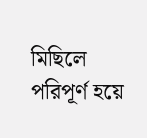মিছিলে পরিপূর্ণ হয়ে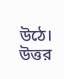উঠে। উত্তর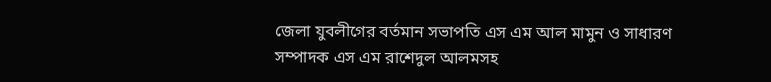জেলা যুবলীগের বর্তমান সভাপতি এস এম আল মামুন ও সাধারণ সম্পাদক এস এম রাশেদুল আলমসহ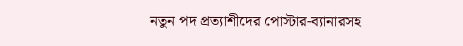নতুন পদ প্রত্যাশীদের পোস্টার-ব্যানারসহ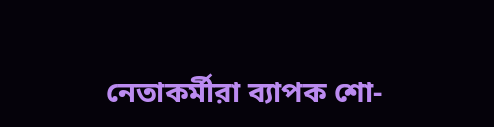নেতাকর্মীরা ব্যাপক শো-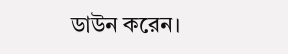ডাউন করেন।